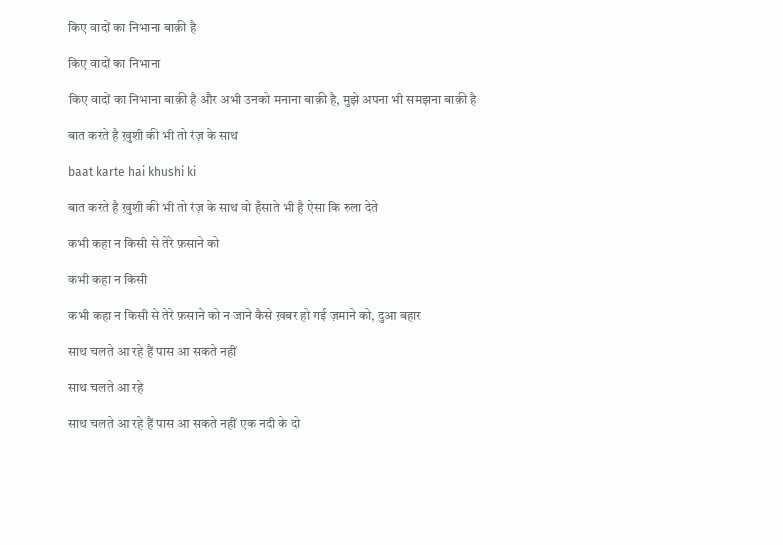किए वादों का निभाना बाक़ी है

किए वादों का निभाना

किए वादों का निभाना बाक़ी है और अभी उनको मनाना बाक़ी है, मुझे अपना भी समझना बाक़ी है

बात करते है ख़ुशी की भी तो रंज़ के साथ

baat karte hai khushi ki

बात करते है ख़ुशी की भी तो रंज़ के साथ वो हँसाते भी है ऐसा कि रुला देते

कभी कहा न किसी से तेरे फ़साने को

कभी कहा न किसी

कभी कहा न किसी से तेरे फ़साने को न जाने कैसे ख़बर हो गई ज़माने को, दुआ बहार

साथ चलते आ रहे हैं पास आ सकते नहीं

साथ चलते आ रहे

साथ चलते आ रहे हैं पास आ सकते नहीं एक नदी के दो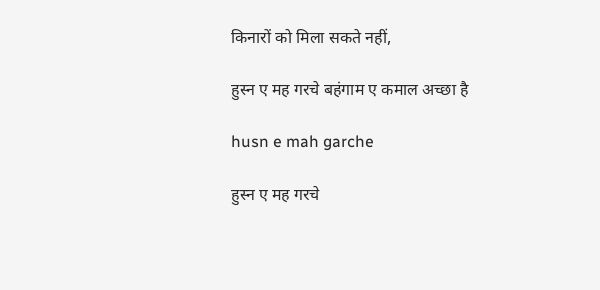किनारों को मिला सकते नहीं,

हुस्न ए मह गरचे बहंगाम ए कमाल अच्छा है

husn e mah garche

हुस्न ए मह गरचे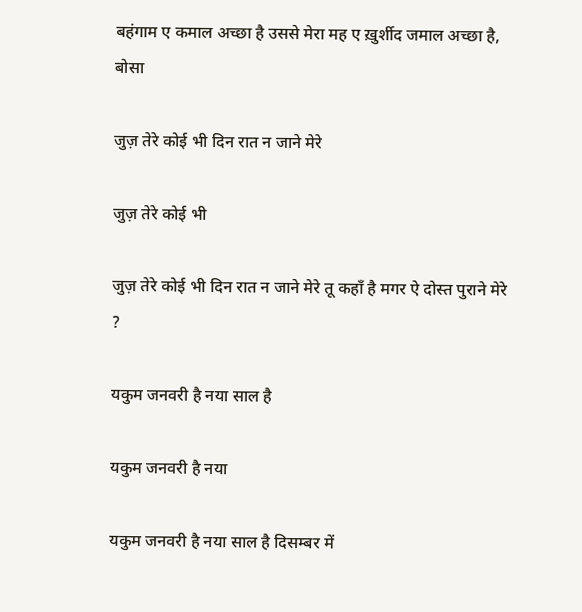बहंगाम ए कमाल अच्छा है उससे मेरा मह ए ख़ुर्शीद जमाल अच्छा है, बोसा

जुज़ तेरे कोई भी दिन रात न जाने मेरे

जुज़ तेरे कोई भी

जुज़ तेरे कोई भी दिन रात न जाने मेरे तू कहाँ है मगर ऐ दोस्त पुराने मेरे ?

यकुम जनवरी है नया साल है

यकुम जनवरी है नया

यकुम जनवरी है नया साल है दिसम्बर में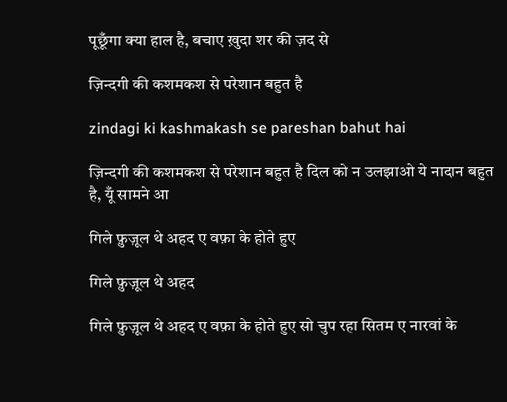पूछूँगा क्या हाल है, बचाए ख़ुदा शर की ज़द से

ज़िन्दगी की कशमकश से परेशान बहुत है

zindagi ki kashmakash se pareshan bahut hai

ज़िन्दगी की कशमकश से परेशान बहुत है दिल को न उलझाओ ये नादान बहुत है, यूँ सामने आ

गिले फ़ुज़ूल थे अहद ए वफ़ा के होते हुए

गिले फ़ुज़ूल थे अहद

गिले फ़ुज़ूल थे अहद ए वफ़ा के होते हुए सो चुप रहा सितम ए नारवां के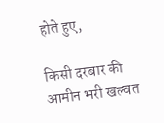होते हुए,

किसी दरबार की आमीन भरी खल्वत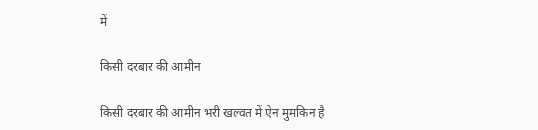में

किसी दरबार की आमीन

किसी दरबार की आमीन भरी खल्वत में ऐन मुमकिन है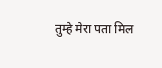तुम्हे मेरा पता मिल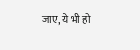जाए, ये भी हो